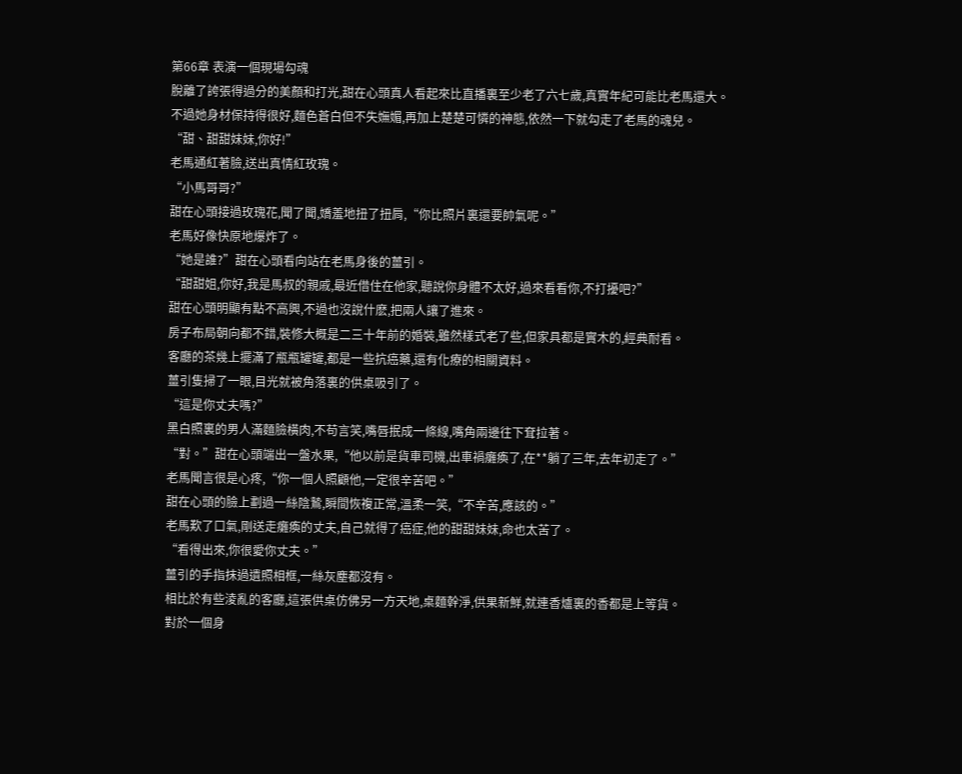第66章 表演一個現場勾魂
脫離了誇張得過分的美顏和打光,甜在心頭真人看起來比直播裏至少老了六七歲,真實年紀可能比老馬還大。
不過她身材保持得很好,麵色蒼白但不失嫵媚,再加上楚楚可憐的神態,依然一下就勾走了老馬的魂兒。
“甜、甜甜妹妹,你好!”
老馬通紅著臉,送出真情紅玫瑰。
“小馬哥哥?”
甜在心頭接過玫瑰花,聞了聞,嬌羞地扭了扭肩,“你比照片裏還要帥氣呢。”
老馬好像快原地爆炸了。
“她是誰?”甜在心頭看向站在老馬身後的薑引。
“甜甜姐,你好,我是馬叔的親戚,最近借住在他家,聽說你身體不太好,過來看看你,不打擾吧?”
甜在心頭明顯有點不高興,不過也沒說什麽,把兩人讓了進來。
房子布局朝向都不錯,裝修大概是二三十年前的婚裝,雖然樣式老了些,但家具都是實木的,經典耐看。
客廳的茶幾上擺滿了瓶瓶罐罐,都是一些抗癌藥,還有化療的相關資料。
薑引隻掃了一眼,目光就被角落裏的供桌吸引了。
“這是你丈夫嗎?”
黑白照裏的男人滿麵臉橫肉,不苟言笑,嘴唇抿成一條線,嘴角兩邊往下耷拉著。
“對。”甜在心頭端出一盤水果,“他以前是貨車司機,出車禍癱瘓了,在**躺了三年,去年初走了。”
老馬聞言很是心疼,“你一個人照顧他,一定很辛苦吧。”
甜在心頭的臉上劃過一絲陰鷙,瞬間恢複正常,溫柔一笑,“不辛苦,應該的。”
老馬歎了口氣,剛送走癱瘓的丈夫,自己就得了癌症,他的甜甜妹妹,命也太苦了。
“看得出來,你很愛你丈夫。”
薑引的手指抹過遺照相框,一絲灰塵都沒有。
相比於有些淩亂的客廳,這張供桌仿佛另一方天地,桌麵幹淨,供果新鮮,就連香爐裏的香都是上等貨。
對於一個身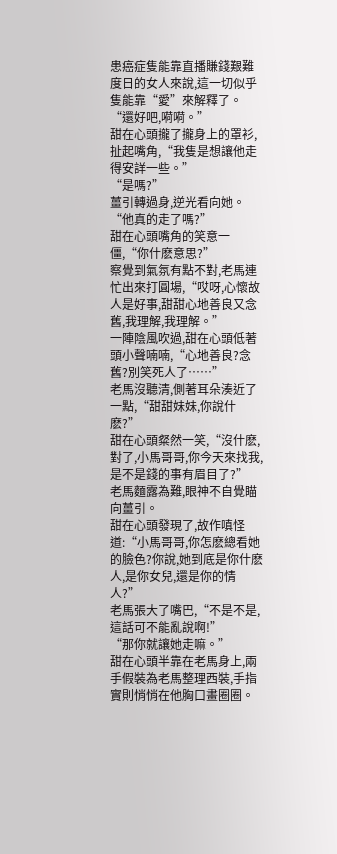患癌症隻能靠直播賺錢艱難度日的女人來說,這一切似乎隻能靠“愛”來解釋了。
“還好吧,嗬嗬。”
甜在心頭攏了攏身上的罩衫,扯起嘴角,“我隻是想讓他走得安詳一些。”
“是嗎?”
薑引轉過身,逆光看向她。
“他真的走了嗎?”
甜在心頭嘴角的笑意一僵,“你什麽意思?”
察覺到氣氛有點不對,老馬連忙出來打圓場,“哎呀,心懷故人是好事,甜甜心地善良又念舊,我理解,我理解。”
一陣陰風吹過,甜在心頭低著頭小聲喃喃,“心地善良?念舊?別笑死人了……”
老馬沒聽清,側著耳朵湊近了一點,“甜甜妹妹,你說什麽?”
甜在心頭粲然一笑,“沒什麽,對了,小馬哥哥,你今天來找我,是不是錢的事有眉目了?”
老馬麵露為難,眼神不自覺瞄向薑引。
甜在心頭發現了,故作嗔怪道:“小馬哥哥,你怎麽總看她的臉色?你說,她到底是你什麽人,是你女兒,還是你的情人?”
老馬張大了嘴巴,“不是不是,這話可不能亂說啊!”
“那你就讓她走嘛。”
甜在心頭半靠在老馬身上,兩手假裝為老馬整理西裝,手指實則悄悄在他胸口畫圈圈。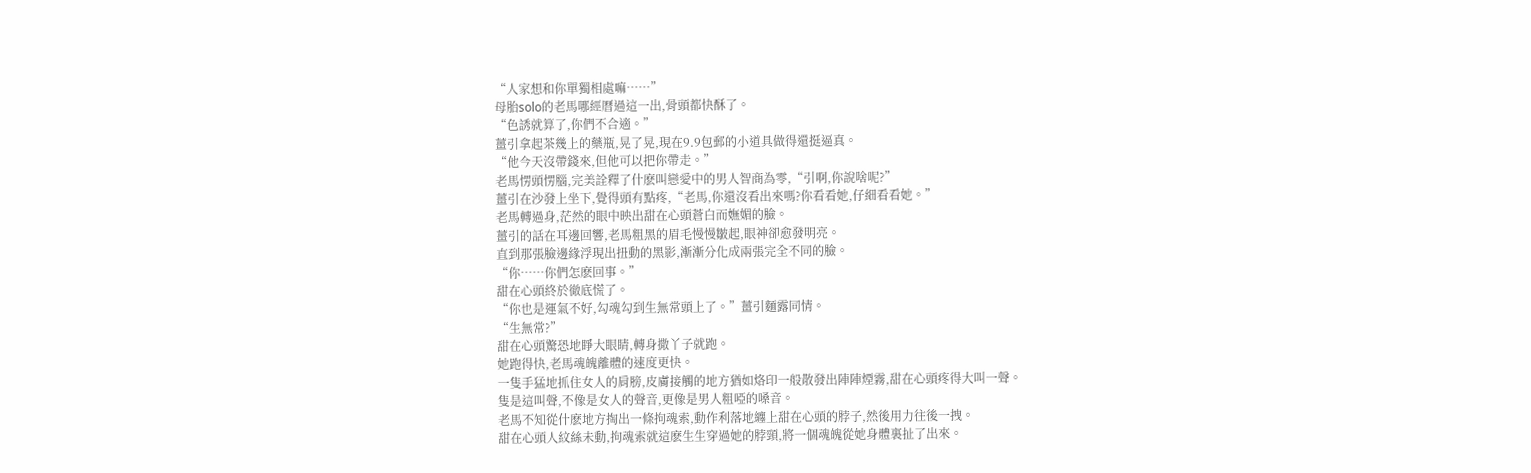“人家想和你單獨相處嘛……”
母胎solo的老馬哪經曆過這一出,骨頭都快酥了。
“色誘就算了,你們不合適。”
薑引拿起茶幾上的藥瓶,晃了晃,現在9.9包郵的小道具做得還挺逼真。
“他今天沒帶錢來,但他可以把你帶走。”
老馬愣頭愣腦,完美詮釋了什麽叫戀愛中的男人智商為零,“引啊,你說啥呢?”
薑引在沙發上坐下,覺得頭有點疼,“老馬,你還沒看出來嗎?你看看她,仔細看看她。”
老馬轉過身,茫然的眼中映出甜在心頭蒼白而嫵媚的臉。
薑引的話在耳邊回響,老馬粗黑的眉毛慢慢皺起,眼神卻愈發明亮。
直到那張臉邊緣浮現出扭動的黑影,漸漸分化成兩張完全不同的臉。
“你……你們怎麽回事。”
甜在心頭終於徹底慌了。
“你也是運氣不好,勾魂勾到生無常頭上了。”薑引麵露同情。
“生無常?”
甜在心頭驚恐地睜大眼睛,轉身撒丫子就跑。
她跑得快,老馬魂魄離體的速度更快。
一隻手猛地抓住女人的肩膀,皮膚接觸的地方猶如烙印一般散發出陣陣煙霧,甜在心頭疼得大叫一聲。
隻是這叫聲,不像是女人的聲音,更像是男人粗啞的嗓音。
老馬不知從什麽地方掏出一條拘魂索,動作利落地纏上甜在心頭的脖子,然後用力往後一拽。
甜在心頭人紋絲未動,拘魂索就這麽生生穿過她的脖頸,將一個魂魄從她身體裏扯了出來。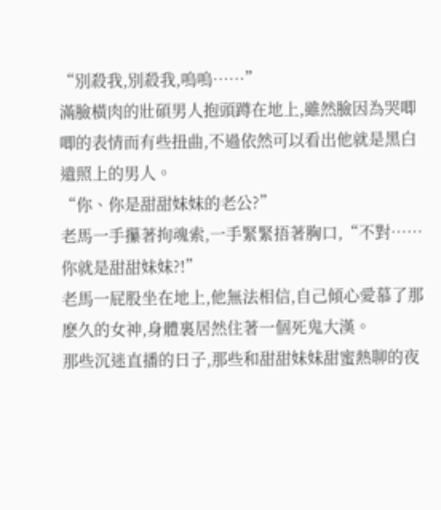“別殺我,別殺我,嗚嗚……”
滿臉橫肉的壯碩男人抱頭蹲在地上,雖然臉因為哭唧唧的表情而有些扭曲,不過依然可以看出他就是黑白遺照上的男人。
“你、你是甜甜妹妹的老公?”
老馬一手攥著拘魂索,一手緊緊捂著胸口,“不對……你就是甜甜妹妹?!”
老馬一屁股坐在地上,他無法相信,自己傾心愛慕了那麽久的女神,身體裏居然住著一個死鬼大漢。
那些沉迷直播的日子,那些和甜甜妹妹甜蜜熱聊的夜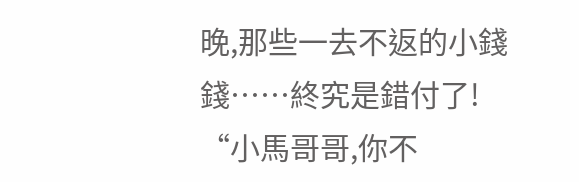晚,那些一去不返的小錢錢……終究是錯付了!
“小馬哥哥,你不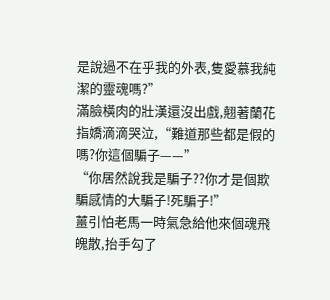是說過不在乎我的外表,隻愛慕我純潔的靈魂嗎?”
滿臉橫肉的壯漢還沒出戲,翹著蘭花指嬌滴滴哭泣,“難道那些都是假的嗎?你這個騙子——”
“你居然說我是騙子??你才是個欺騙感情的大騙子!死騙子!”
薑引怕老馬一時氣急給他來個魂飛魄散,抬手勾了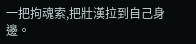一把拘魂索,把壯漢拉到自己身邊。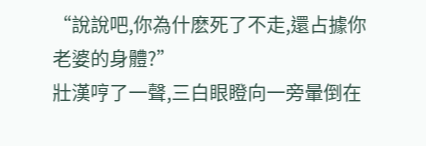“說說吧,你為什麽死了不走,還占據你老婆的身體?”
壯漢哼了一聲,三白眼瞪向一旁暈倒在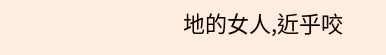地的女人,近乎咬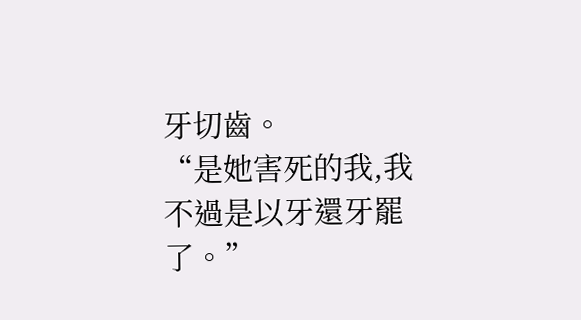牙切齒。
“是她害死的我,我不過是以牙還牙罷了。”